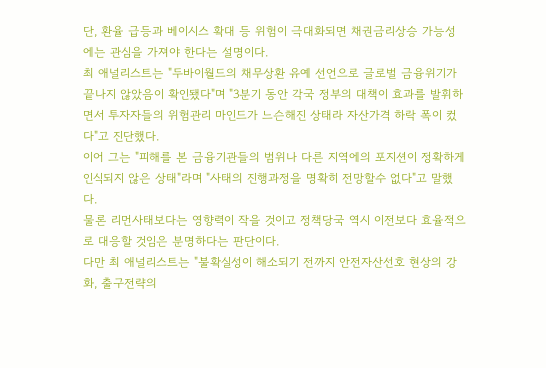단, 환율 급등과 베이시스 확대 등 위험이 극대화되면 채권금리상승 가능성에는 관심을 가져야 한다는 설명이다.
최 애널리스트는 "두바이월드의 채무상환 유예 선언으로 글로벌 금융위기가 끝나지 않았음이 확인됐다"며 "3분기 동안 각국 정부의 대책이 효과를 발휘하면서 투자자들의 위험관리 마인드가 느슨해진 상태라 자산가격 하락 폭이 컸다"고 진단했다.
이어 그는 "피해를 본 금융기관들의 범위나 다른 지역에의 포지션이 정확하게 인식되지 않은 상태"라며 "사태의 진행과정을 명확히 전망할수 없다"고 말했다.
물론 리먼사태보다는 영향력이 작을 것이고 정책당국 역시 이전보다 효율적으로 대응할 것임은 분명하다는 판단이다.
다만 최 애널리스트는 "불확실성이 해소되기 전까지 안전자산선호 현상의 강화, 출구전략의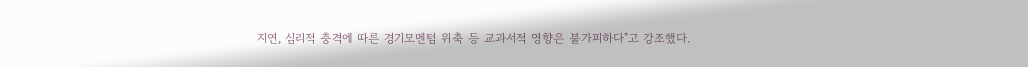지연, 심리적 충격에 따른 경기모멘텀 위축 등 교과서적 영향은 불가피하다"고 강조했다.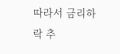따라서 금리하락 추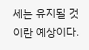세는 유지될 것이란 예상이다.